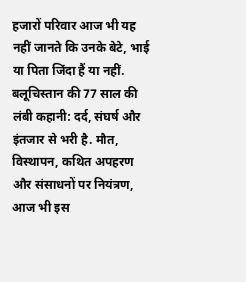हजारों परिवार आज भी यह नहीं जानते कि उनके बेटे, भाई या पिता जिंदा हैं या नहीं. बलूचिस्तान की 77 साल की लंबी कहानी: दर्द, संघर्ष और इंतजार से भरी है. मौत, विस्थापन, कथित अपहरण और संसाधनों पर नियंत्रण, आज भी इस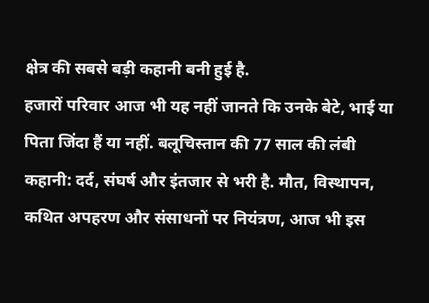क्षेत्र की सबसे बड़ी कहानी बनी हुई है.
हजारों परिवार आज भी यह नहीं जानते कि उनके बेटे, भाई या पिता जिंदा हैं या नहीं. बलूचिस्तान की 77 साल की लंबी कहानी: दर्द, संघर्ष और इंतजार से भरी है. मौत, विस्थापन, कथित अपहरण और संसाधनों पर नियंत्रण, आज भी इस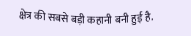क्षेत्र की सबसे बड़ी कहानी बनी हुई है.